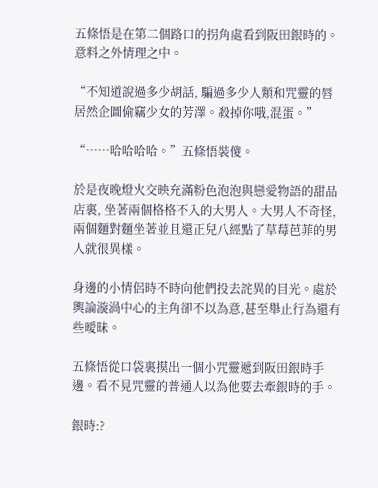五條悟是在第二個路口的拐角處看到阪田銀時的。意料之外情理之中。

“不知道說過多少胡話, 騙過多少人類和咒靈的唇居然企圖偷竊少女的芳澤。殺掉你哦,混蛋。”

“……哈哈哈哈。”五條悟裝傻。

於是夜晚燈火交映充滿粉色泡泡與戀愛物語的甜品店裏, 坐著兩個格格不入的大男人。大男人不奇怪, 兩個麵對麵坐著並且還正兒八經點了草莓芭菲的男人就很異樣。

身邊的小情侶時不時向他們投去詫異的目光。處於輿論漩渦中心的主角卻不以為意,甚至舉止行為還有些曖昧。

五條悟從口袋裏摸出一個小咒靈遞到阪田銀時手邊。看不見咒靈的普通人以為他要去牽銀時的手。

銀時:?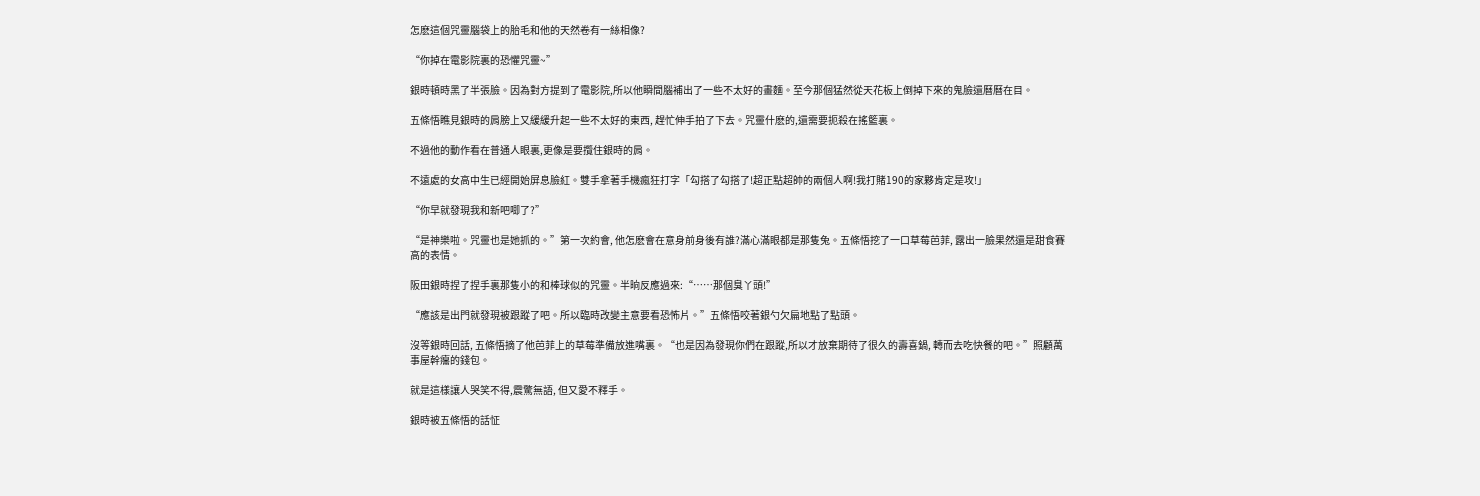怎麽這個咒靈腦袋上的胎毛和他的天然卷有一絲相像?

“你掉在電影院裏的恐懼咒靈~”

銀時頓時黑了半張臉。因為對方提到了電影院,所以他瞬間腦補出了一些不太好的畫麵。至今那個猛然從天花板上倒掉下來的鬼臉還曆曆在目。

五條悟瞧見銀時的肩膀上又緩緩升起一些不太好的東西, 趕忙伸手拍了下去。咒靈什麽的,還需要扼殺在搖籃裏。

不過他的動作看在普通人眼裏,更像是要攬住銀時的肩。

不遠處的女高中生已經開始屏息臉紅。雙手拿著手機瘋狂打字「勾搭了勾搭了!超正點超帥的兩個人啊!我打賭190的家夥肯定是攻!」

“你早就發現我和新吧唧了?”

“是神樂啦。咒靈也是她抓的。”第一次約會, 他怎麽會在意身前身後有誰?滿心滿眼都是那隻兔。五條悟挖了一口草莓芭菲, 露出一臉果然還是甜食賽高的表情。

阪田銀時捏了捏手裏那隻小的和棒球似的咒靈。半晌反應過來:“……那個臭丫頭!”

“應該是出門就發現被跟蹤了吧。所以臨時改變主意要看恐怖片。”五條悟咬著銀勺欠扁地點了點頭。

沒等銀時回話, 五條悟摘了他芭菲上的草莓準備放進嘴裏。“也是因為發現你們在跟蹤,所以才放棄期待了很久的壽喜鍋, 轉而去吃快餐的吧。”照顧萬事屋幹癟的錢包。

就是這樣讓人哭笑不得,震驚無語, 但又愛不釋手。

銀時被五條悟的話怔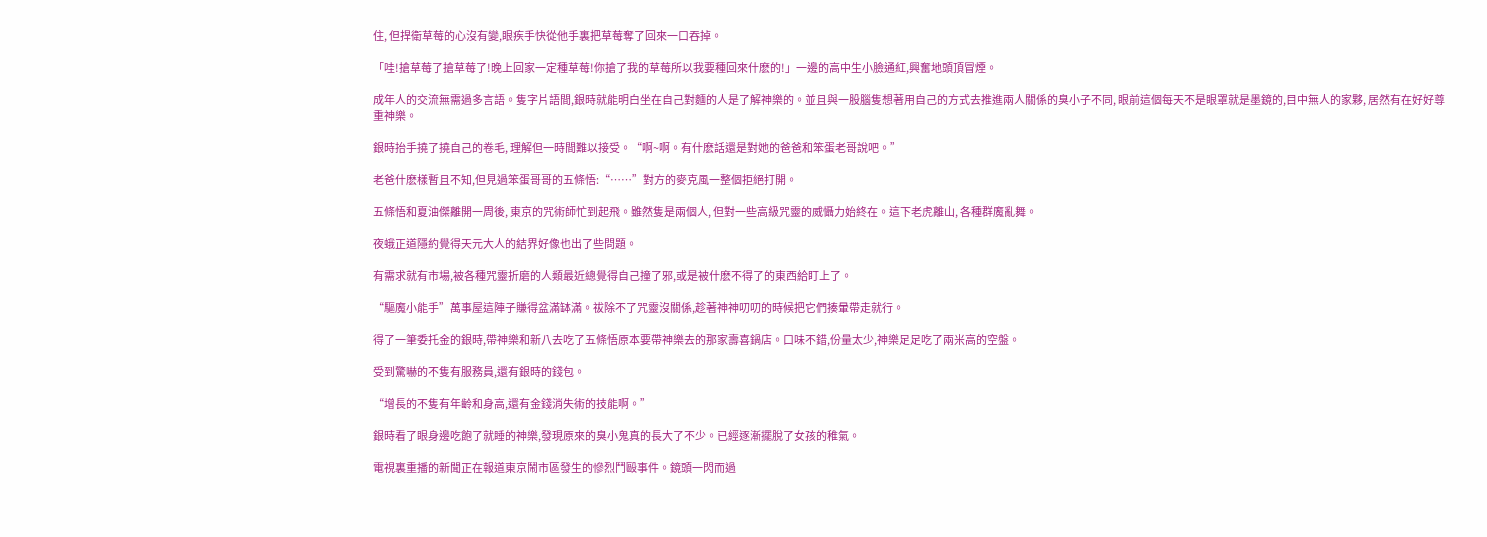住, 但捍衛草莓的心沒有變,眼疾手快從他手裏把草莓奪了回來一口吞掉。

「哇!搶草莓了搶草莓了!晚上回家一定種草莓!你搶了我的草莓所以我要種回來什麽的!」一邊的高中生小臉通紅,興奮地頭頂冒煙。

成年人的交流無需過多言語。隻字片語間,銀時就能明白坐在自己對麵的人是了解神樂的。並且與一股腦隻想著用自己的方式去推進兩人關係的臭小子不同, 眼前這個每天不是眼罩就是墨鏡的,目中無人的家夥, 居然有在好好尊重神樂。

銀時抬手撓了撓自己的卷毛, 理解但一時間難以接受。“啊~啊。有什麽話還是對她的爸爸和笨蛋老哥說吧。”

老爸什麽樣暫且不知,但見過笨蛋哥哥的五條悟:“……”對方的麥克風一整個拒絕打開。

五條悟和夏油傑離開一周後, 東京的咒術師忙到起飛。雖然隻是兩個人, 但對一些高級咒靈的威懾力始終在。這下老虎離山, 各種群魔亂舞。

夜蛾正道隱約覺得天元大人的結界好像也出了些問題。

有需求就有市場,被各種咒靈折磨的人類最近總覺得自己撞了邪,或是被什麽不得了的東西給盯上了。

“驅魔小能手”萬事屋這陣子賺得盆滿缽滿。祓除不了咒靈沒關係,趁著神神叨叨的時候把它們揍暈帶走就行。

得了一筆委托金的銀時,帶神樂和新八去吃了五條悟原本要帶神樂去的那家壽喜鍋店。口味不錯,份量太少,神樂足足吃了兩米高的空盤。

受到驚嚇的不隻有服務員,還有銀時的錢包。

“增長的不隻有年齡和身高,還有金錢消失術的技能啊。”

銀時看了眼身邊吃飽了就睡的神樂,發現原來的臭小鬼真的長大了不少。已經逐漸擺脫了女孩的稚氣。

電視裏重播的新聞正在報道東京鬧市區發生的慘烈鬥毆事件。鏡頭一閃而過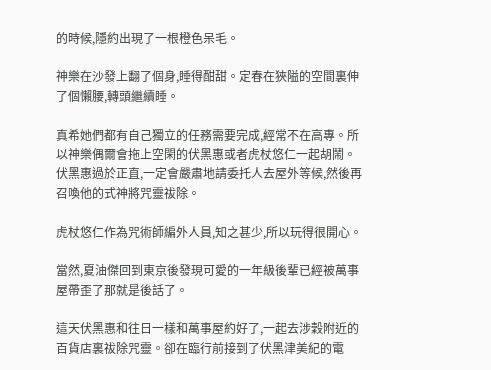的時候,隱約出現了一根橙色呆毛。

神樂在沙發上翻了個身,睡得酣甜。定春在狹隘的空間裏伸了個懶腰,轉頭繼續睡。

真希她們都有自己獨立的任務需要完成,經常不在高專。所以神樂偶爾會拖上空閑的伏黑惠或者虎杖悠仁一起胡鬧。伏黑惠過於正直,一定會嚴肅地請委托人去屋外等候,然後再召喚他的式神將咒靈祓除。

虎杖悠仁作為咒術師編外人員,知之甚少,所以玩得很開心。

當然,夏油傑回到東京後發現可愛的一年級後輩已經被萬事屋帶歪了那就是後話了。

這天伏黑惠和往日一樣和萬事屋約好了,一起去涉穀附近的百貨店裏祓除咒靈。卻在臨行前接到了伏黑津美紀的電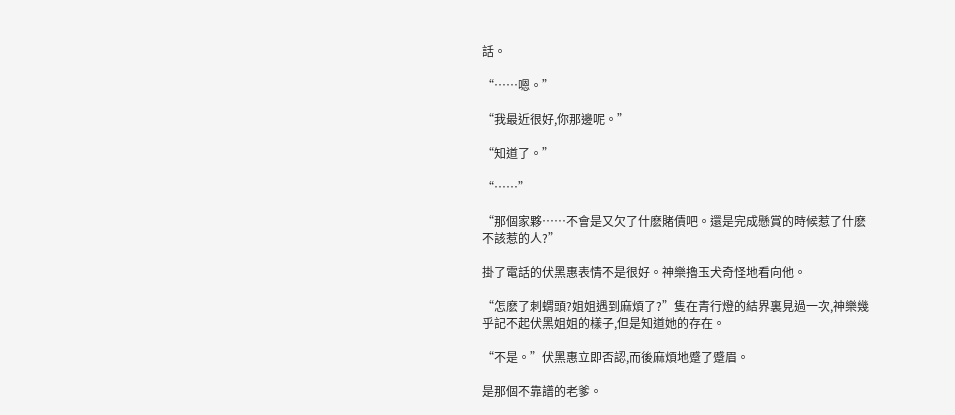話。

“……嗯。”

“我最近很好,你那邊呢。”

“知道了。”

“……”

“那個家夥……不會是又欠了什麽賭債吧。還是完成懸賞的時候惹了什麽不該惹的人?”

掛了電話的伏黑惠表情不是很好。神樂擼玉犬奇怪地看向他。

“怎麽了刺蝟頭?姐姐遇到麻煩了?”隻在青行燈的結界裏見過一次,神樂幾乎記不起伏黑姐姐的樣子,但是知道她的存在。

“不是。”伏黑惠立即否認,而後麻煩地蹙了蹙眉。

是那個不靠譜的老爹。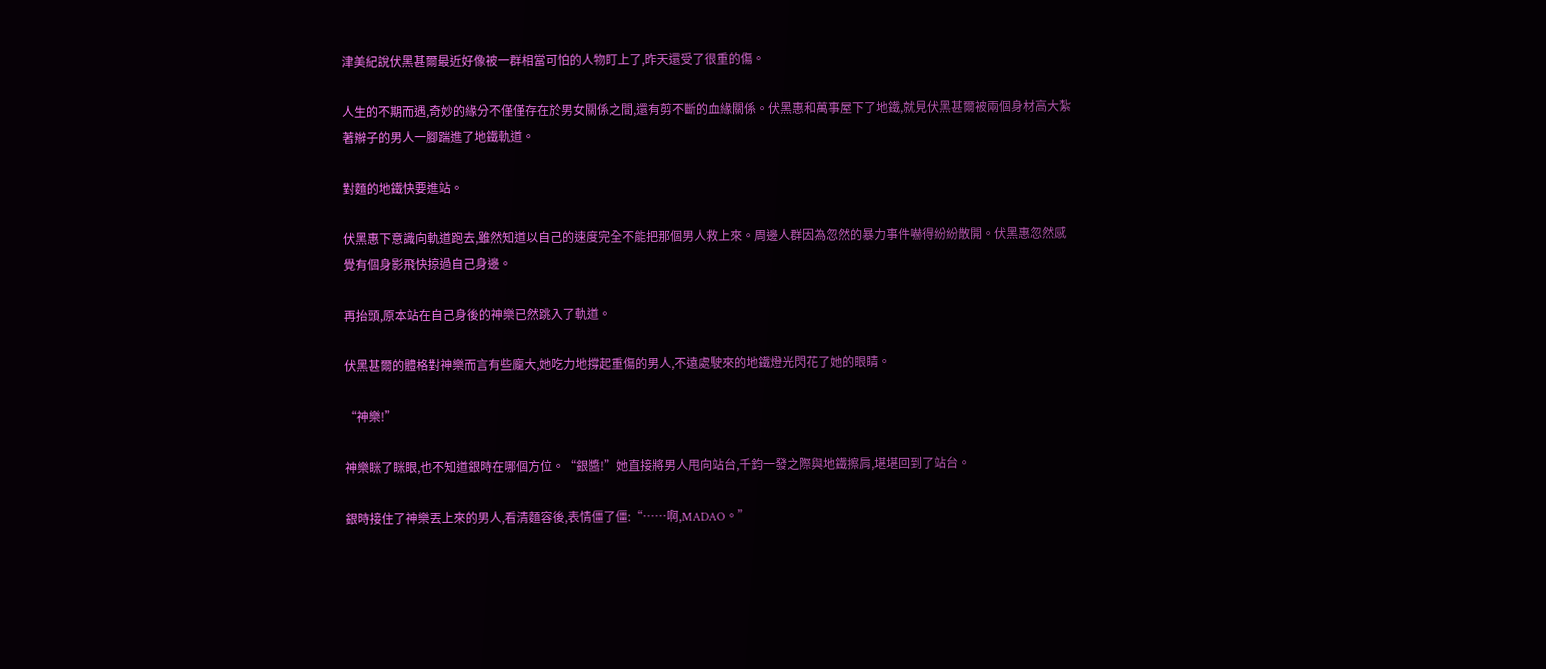津美紀說伏黑甚爾最近好像被一群相當可怕的人物盯上了,昨天還受了很重的傷。

人生的不期而遇,奇妙的緣分不僅僅存在於男女關係之間,還有剪不斷的血緣關係。伏黑惠和萬事屋下了地鐵,就見伏黑甚爾被兩個身材高大紮著辮子的男人一腳踹進了地鐵軌道。

對麵的地鐵快要進站。

伏黑惠下意識向軌道跑去,雖然知道以自己的速度完全不能把那個男人救上來。周邊人群因為忽然的暴力事件嚇得紛紛散開。伏黑惠忽然感覺有個身影飛快掠過自己身邊。

再抬頭,原本站在自己身後的神樂已然跳入了軌道。

伏黑甚爾的體格對神樂而言有些龐大,她吃力地撐起重傷的男人,不遠處駛來的地鐵燈光閃花了她的眼睛。

“神樂!”

神樂眯了眯眼,也不知道銀時在哪個方位。“銀醬!”她直接將男人甩向站台,千鈞一發之際與地鐵擦肩,堪堪回到了站台。

銀時接住了神樂丟上來的男人,看清麵容後,表情僵了僵:“……啊,MADAO。”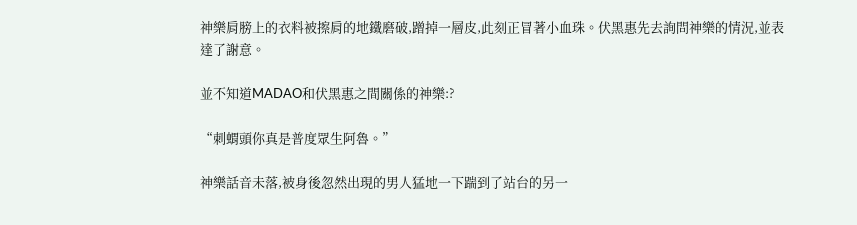神樂肩膀上的衣料被擦肩的地鐵磨破,蹭掉一層皮,此刻正冒著小血珠。伏黑惠先去詢問神樂的情況,並表達了謝意。

並不知道MADAO和伏黑惠之間關係的神樂:?

“刺蝟頭你真是普度眾生阿魯。”

神樂話音未落,被身後忽然出現的男人猛地一下踹到了站台的另一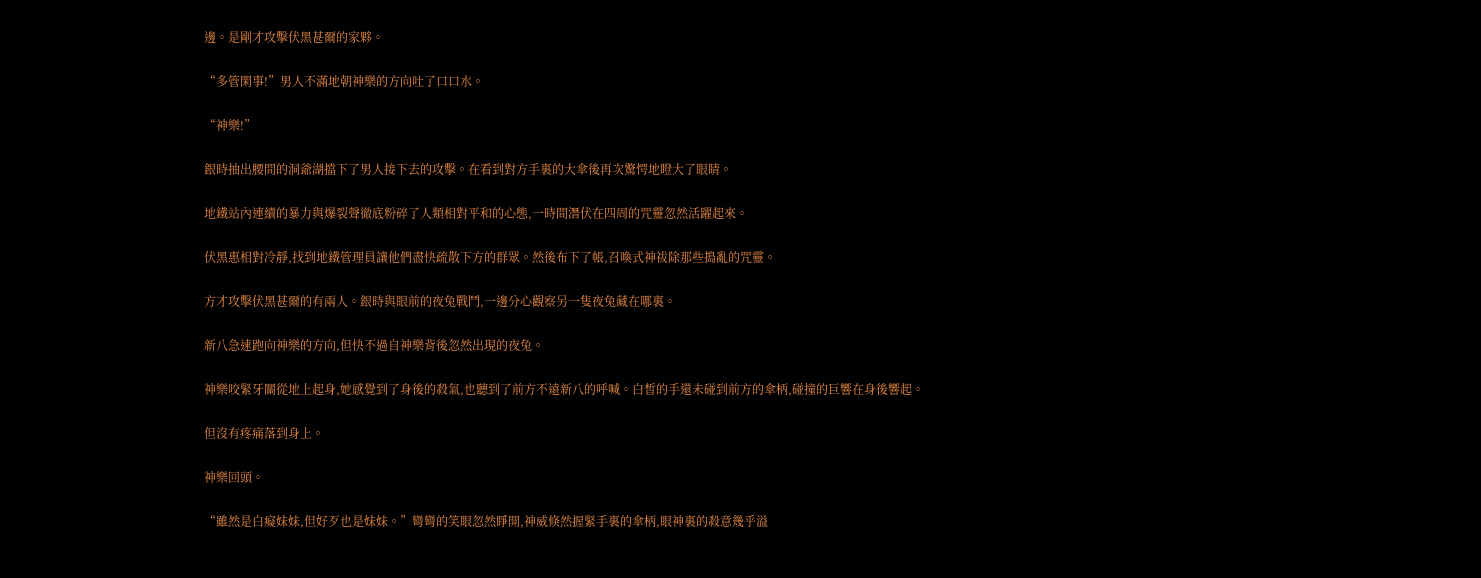邊。是剛才攻擊伏黑甚爾的家夥。

“多管閑事!”男人不滿地朝神樂的方向吐了口口水。

“神樂!”

銀時抽出腰間的洞爺湖擋下了男人接下去的攻擊。在看到對方手裏的大傘後再次驚愕地瞪大了眼睛。

地鐵站內連續的暴力與爆裂聲徹底粉碎了人類相對平和的心態,一時間潛伏在四周的咒靈忽然活躍起來。

伏黑惠相對冷靜,找到地鐵管理員讓他們盡快疏散下方的群眾。然後布下了帳,召喚式神祓除那些搗亂的咒靈。

方才攻擊伏黑甚爾的有兩人。銀時與眼前的夜兔戰鬥,一邊分心觀察另一隻夜兔藏在哪裏。

新八急速跑向神樂的方向,但快不過自神樂背後忽然出現的夜兔。

神樂咬緊牙關從地上起身,她感覺到了身後的殺氣,也聽到了前方不遠新八的呼喊。白皙的手還未碰到前方的傘柄,碰撞的巨響在身後響起。

但沒有疼痛落到身上。

神樂回頭。

“雖然是白癡妹妹,但好歹也是妹妹。”彎彎的笑眼忽然睜開,神威倏然握緊手裏的傘柄,眼神裏的殺意幾乎溢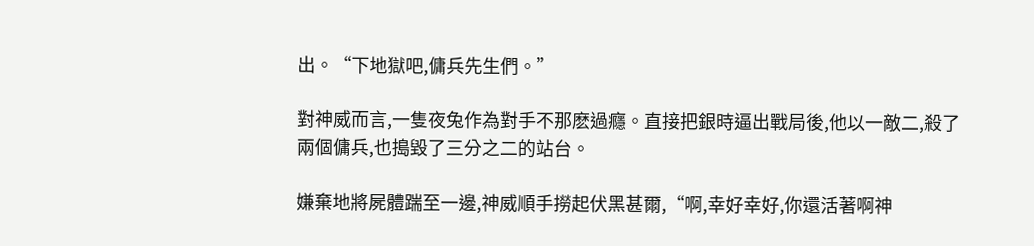出。“下地獄吧,傭兵先生們。”

對神威而言,一隻夜兔作為對手不那麽過癮。直接把銀時逼出戰局後,他以一敵二,殺了兩個傭兵,也搗毀了三分之二的站台。

嫌棄地將屍體踹至一邊,神威順手撈起伏黑甚爾,“啊,幸好幸好,你還活著啊神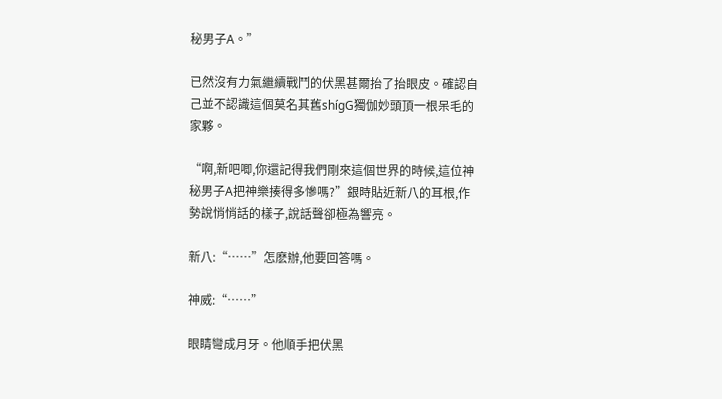秘男子A。”

已然沒有力氣繼續戰鬥的伏黑甚爾抬了抬眼皮。確認自己並不認識這個莫名其舊shígG獨伽妙頭頂一根呆毛的家夥。

“啊,新吧唧,你還記得我們剛來這個世界的時候,這位神秘男子A把神樂揍得多慘嗎?”銀時貼近新八的耳根,作勢說悄悄話的樣子,說話聲卻極為響亮。

新八:“……”怎麽辦,他要回答嗎。

神威:“……”

眼睛彎成月牙。他順手把伏黑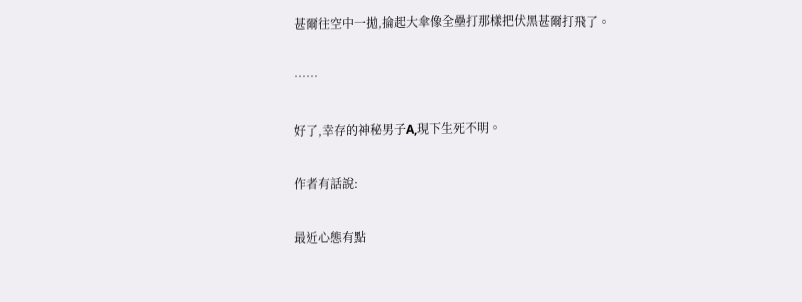甚爾往空中一拋,掄起大傘像全壘打那樣把伏黑甚爾打飛了。

……

好了,幸存的神秘男子A,現下生死不明。

作者有話說:

最近心態有點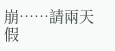崩……請兩天假